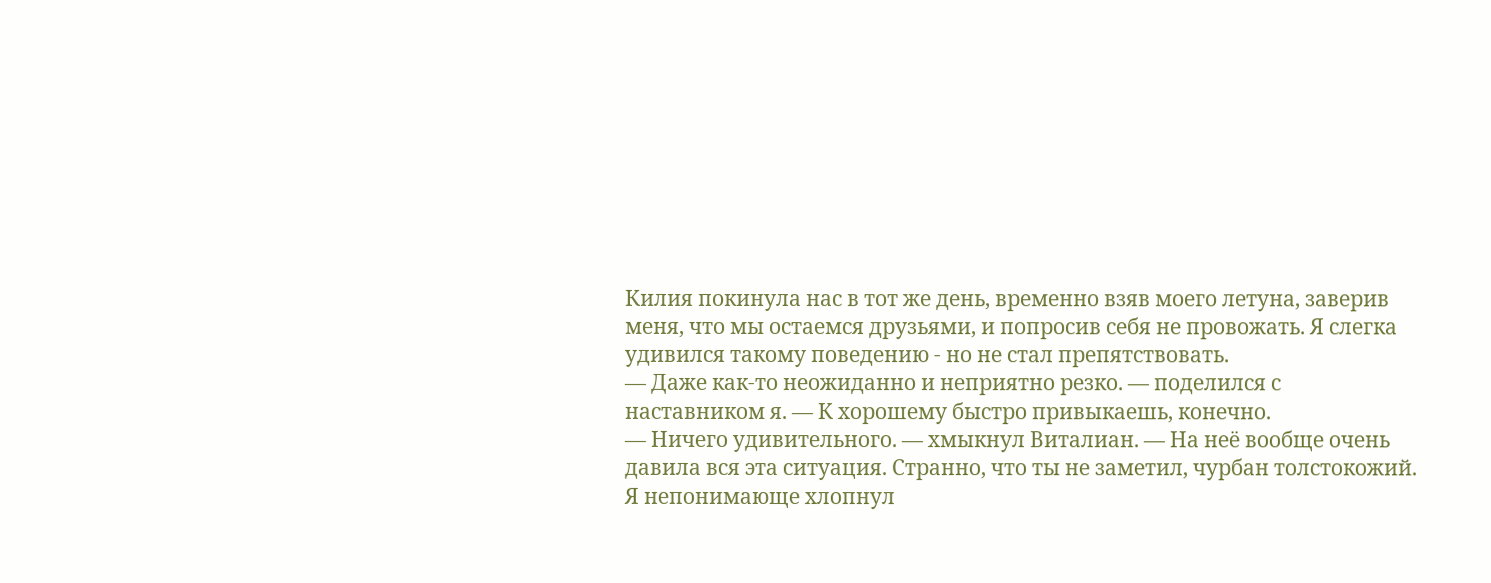Килия покинула нас в тот же день, временно взяв моего летуна, заверив меня, что мы остаемся друзьями, и попросив себя не провожать. Я слегка удивился такому поведению - но не стал препятствовать.
— Даже как-то неожиданно и неприятно резко. — поделился с наставником я. — К хорошему быстро привыкаешь, конечно.
— Ничего удивительного. — хмыкнул Виталиан. — На неё вообще очень давила вся эта ситуация. Странно, что ты не заметил, чурбан толстокожий.
Я непонимающе хлопнул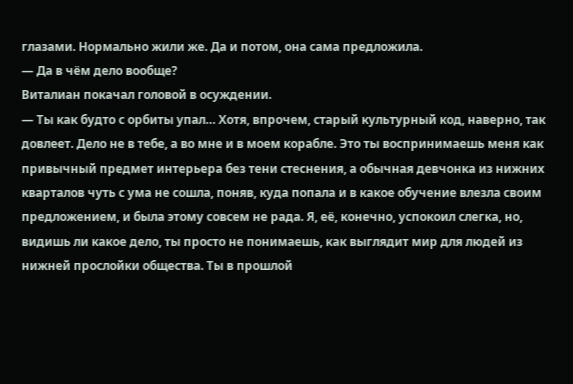глазами. Нормально жили же. Да и потом, она сама предложила.
— Да в чём дело вообще?
Виталиан покачал головой в осуждении.
— Ты как будто с орбиты упал… Хотя, впрочем, старый культурный код, наверно, так довлеет. Дело не в тебе, а во мне и в моем корабле. Это ты воспринимаешь меня как привычный предмет интерьера без тени стеснения, а обычная девчонка из нижних кварталов чуть с ума не сошла, поняв, куда попала и в какое обучение влезла своим предложением, и была этому совсем не рада. Я, её, конечно, успокоил слегка, но, видишь ли какое дело, ты просто не понимаешь, как выглядит мир для людей из нижней прослойки общества. Ты в прошлой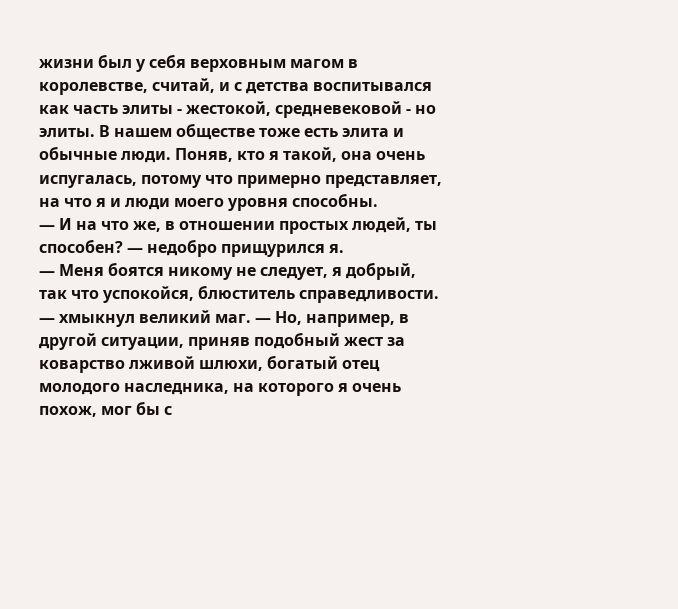жизни был у себя верховным магом в королевстве, считай, и с детства воспитывался как часть элиты - жестокой, средневековой - но элиты. В нашем обществе тоже есть элита и обычные люди. Поняв, кто я такой, она очень испугалась, потому что примерно представляет, на что я и люди моего уровня способны.
— И на что же, в отношении простых людей, ты способен? — недобро прищурился я.
— Меня боятся никому не следует, я добрый, так что успокойся, блюститель справедливости. — хмыкнул великий маг. — Но, например, в другой ситуации, приняв подобный жест за коварство лживой шлюхи, богатый отец молодого наследника, на которого я очень похож, мог бы с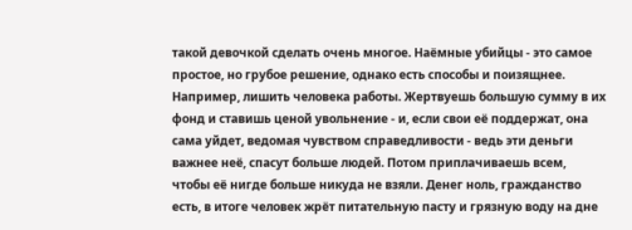такой девочкой сделать очень многое. Наёмные убийцы - это самое простое, но грубое решение, однако есть способы и поизящнее. Например, лишить человека работы. Жертвуешь большую сумму в их фонд и ставишь ценой увольнение - и, если свои её поддержат, она сама уйдет, ведомая чувством справедливости - ведь эти деньги важнее неё, спасут больше людей. Потом приплачиваешь всем, чтобы её нигде больше никуда не взяли. Денег ноль, гражданство есть, в итоге человек жрёт питательную пасту и грязную воду на дне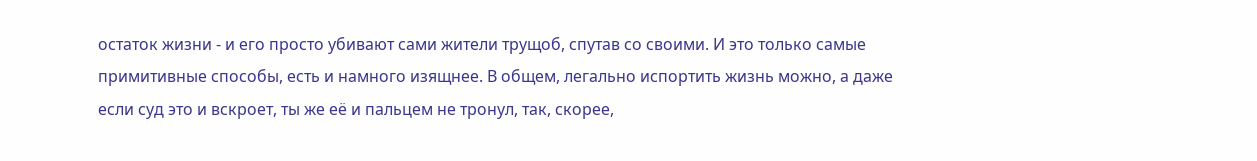остаток жизни - и его просто убивают сами жители трущоб, спутав со своими. И это только самые примитивные способы, есть и намного изящнее. В общем, легально испортить жизнь можно, а даже если суд это и вскроет, ты же её и пальцем не тронул, так, скорее,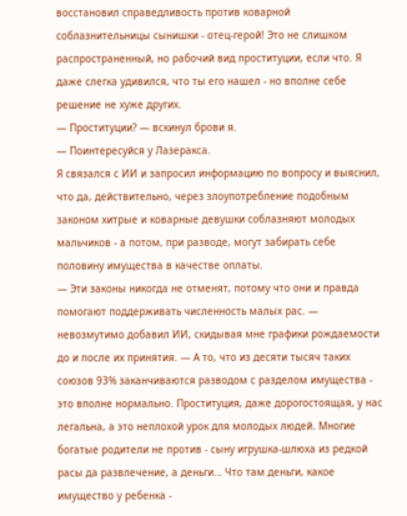восстановил справедливость против коварной соблазнительницы сынишки - отец-герой! Это не слишком распространенный, но рабочий вид проституции, если что. Я даже слегка удивился, что ты его нашел - но вполне себе решение не хуже других.
— Проституции? — вскинул брови я.
— Поинтересуйся у Лазеракса.
Я связался с ИИ и запросил информацию по вопросу и выяснил, что да, действительно, через злоупотребление подобным законом хитрые и коварные девушки соблазняют молодых мальчиков - а потом, при разводе, могут забирать себе половину имущества в качестве оплаты.
— Эти законы никогда не отменят, потому что они и правда помогают поддерживать численность малых рас. — невозмутимо добавил ИИ, скидывая мне графики рождаемости до и после их принятия. — А то, что из десяти тысяч таких союзов 93% заканчиваются разводом с разделом имущества - это вполне нормально. Проституция, даже дорогостоящая, у нас легальна, а это неплохой урок для молодых людей. Многие богатые родители не против - сыну игрушка-шлюха из редкой расы да развлечение, а деньги… Что там деньги, какое имущество у ребенка -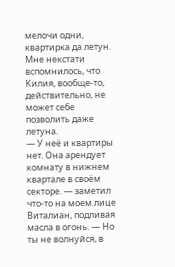мелочи одни, квартирка да летун.
Мне некстати вспомнилось, что Килия, вообще-то, действительно, не может себе позволить даже летуна.
— У неё и квартиры нет. Она арендует комнату в нижнем квартале в своём секторе. — заметил что-то на моем лице Виталиан, подливая масла в огонь. — Но ты не волнуйся, в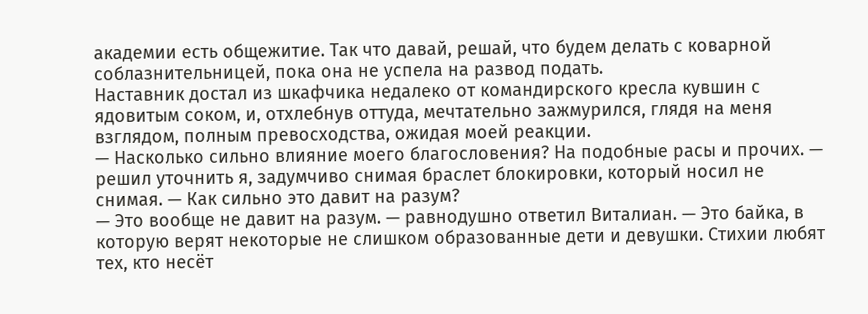академии есть общежитие. Так что давай, решай, что будем делать с коварной соблазнительницей, пока она не успела на развод подать.
Наставник достал из шкафчика недалеко от командирского кресла кувшин с ядовитым соком, и, отхлебнув оттуда, мечтательно зажмурился, глядя на меня взглядом, полным превосходства, ожидая моей реакции.
— Насколько сильно влияние моего благословения? На подобные расы и прочих. — решил уточнить я, задумчиво снимая браслет блокировки, который носил не снимая. — Как сильно это давит на разум?
— Это вообще не давит на разум. — равнодушно ответил Виталиан. — Это байка, в которую верят некоторые не слишком образованные дети и девушки. Стихии любят тех, кто несёт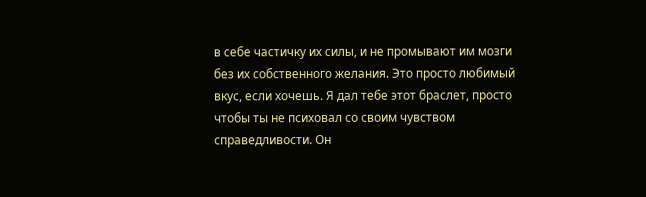в себе частичку их силы, и не промывают им мозги без их собственного желания. Это просто любимый вкус, если хочешь. Я дал тебе этот браслет, просто чтобы ты не психовал со своим чувством справедливости. Он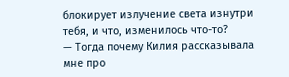блокирует излучение света изнутри тебя, и что, изменилось что-то?
— Тогда почему Килия рассказывала мне про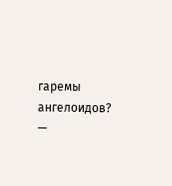гаремы ангелоидов? —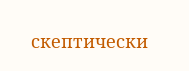скептически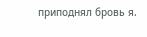приподнял бровь я.